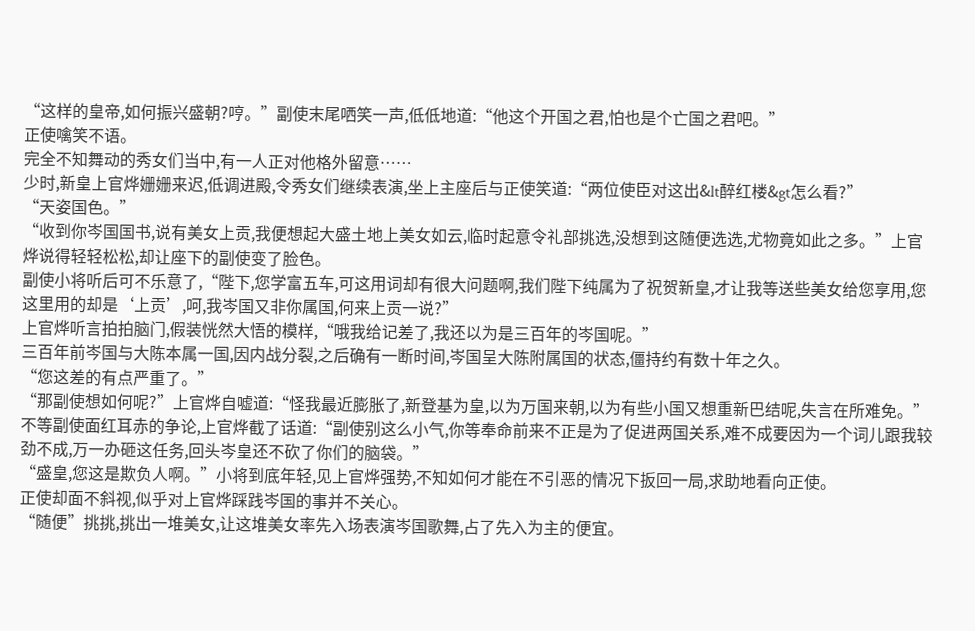“这样的皇帝,如何振兴盛朝?哼。”副使末尾哂笑一声,低低地道:“他这个开国之君,怕也是个亡国之君吧。”
正使噙笑不语。
完全不知舞动的秀女们当中,有一人正对他格外留意……
少时,新皇上官烨姗姗来迟,低调进殿,令秀女们继续表演,坐上主座后与正使笑道:“两位使臣对这出&lt醉红楼&gt怎么看?”
“天姿国色。”
“收到你岑国国书,说有美女上贡,我便想起大盛土地上美女如云,临时起意令礼部挑选,没想到这随便选选,尤物竟如此之多。”上官烨说得轻轻松松,却让座下的副使变了脸色。
副使小将听后可不乐意了,“陛下,您学富五车,可这用词却有很大问题啊,我们陛下纯属为了祝贺新皇,才让我等送些美女给您享用,您这里用的却是‘上贡’,呵,我岑国又非你属国,何来上贡一说?”
上官烨听言拍拍脑门,假装恍然大悟的模样,“哦我给记差了,我还以为是三百年的岑国呢。”
三百年前岑国与大陈本属一国,因内战分裂,之后确有一断时间,岑国呈大陈附属国的状态,僵持约有数十年之久。
“您这差的有点严重了。”
“那副使想如何呢?”上官烨自嘘道:“怪我最近膨胀了,新登基为皇,以为万国来朝,以为有些小国又想重新巴结呢,失言在所难免。”
不等副使面红耳赤的争论,上官烨截了话道:“副使别这么小气,你等奉命前来不正是为了促进两国关系,难不成要因为一个词儿跟我较劲不成,万一办砸这任务,回头岑皇还不砍了你们的脑袋。”
“盛皇,您这是欺负人啊。”小将到底年轻,见上官烨强势,不知如何才能在不引恶的情况下扳回一局,求助地看向正使。
正使却面不斜视,似乎对上官烨踩践岑国的事并不关心。
“随便”挑挑,挑出一堆美女,让这堆美女率先入场表演岑国歌舞,占了先入为主的便宜。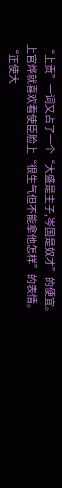“上贡”一词又占了一个“大盛是主子,岑国是奴才”的便宜。
上官烨就喜欢看使臣脸上“很生气但不能拿他怎样”的表情。
“正使大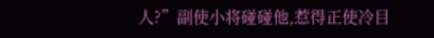人?”副使小将碰碰他,惹得正使冷目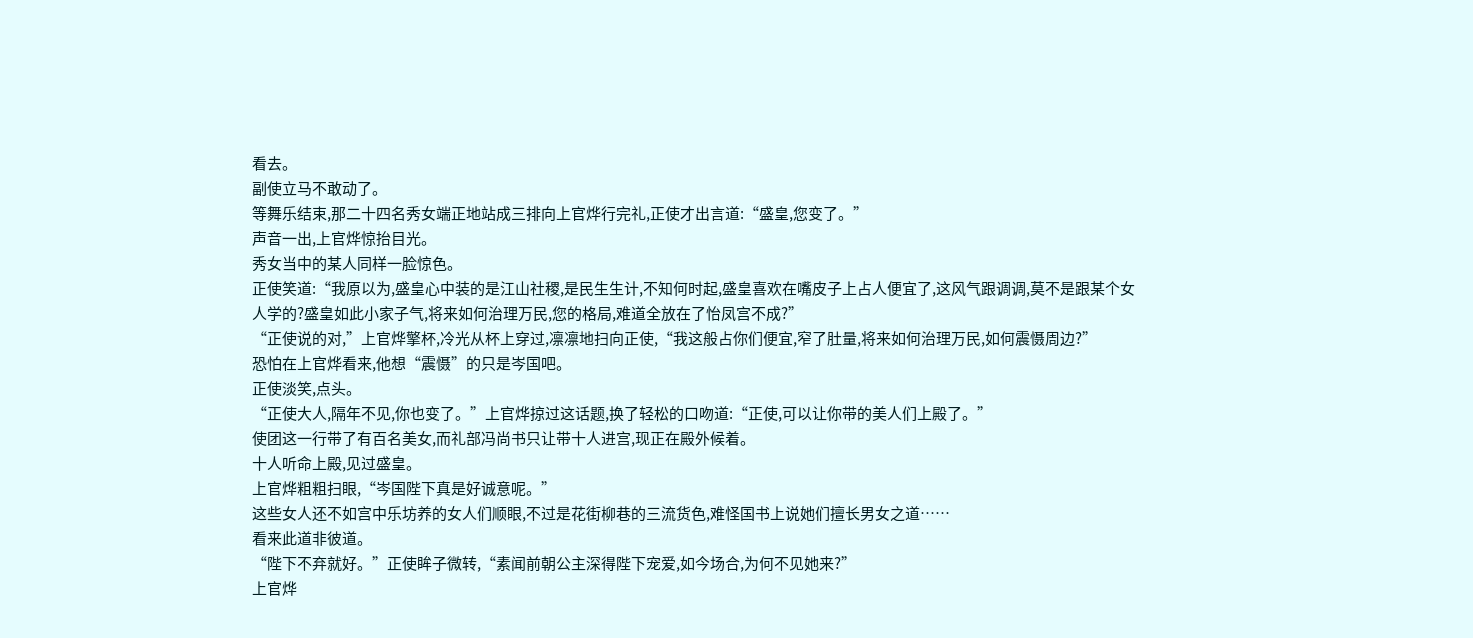看去。
副使立马不敢动了。
等舞乐结束,那二十四名秀女端正地站成三排向上官烨行完礼,正使才出言道:“盛皇,您变了。”
声音一出,上官烨惊抬目光。
秀女当中的某人同样一脸惊色。
正使笑道:“我原以为,盛皇心中装的是江山社稷,是民生生计,不知何时起,盛皇喜欢在嘴皮子上占人便宜了,这风气跟调调,莫不是跟某个女人学的?盛皇如此小家子气,将来如何治理万民,您的格局,难道全放在了怡凤宫不成?”
“正使说的对,”上官烨擎杯,冷光从杯上穿过,凛凛地扫向正使,“我这般占你们便宜,窄了肚量,将来如何治理万民,如何震慑周边?”
恐怕在上官烨看来,他想“震慑”的只是岑国吧。
正使淡笑,点头。
“正使大人,隔年不见,你也变了。”上官烨掠过这话题,换了轻松的口吻道:“正使,可以让你带的美人们上殿了。”
使团这一行带了有百名美女,而礼部冯尚书只让带十人进宫,现正在殿外候着。
十人听命上殿,见过盛皇。
上官烨粗粗扫眼,“岑国陛下真是好诚意呢。”
这些女人还不如宫中乐坊养的女人们顺眼,不过是花街柳巷的三流货色,难怪国书上说她们擅长男女之道……
看来此道非彼道。
“陛下不弃就好。”正使眸子微转,“素闻前朝公主深得陛下宠爱,如今场合,为何不见她来?”
上官烨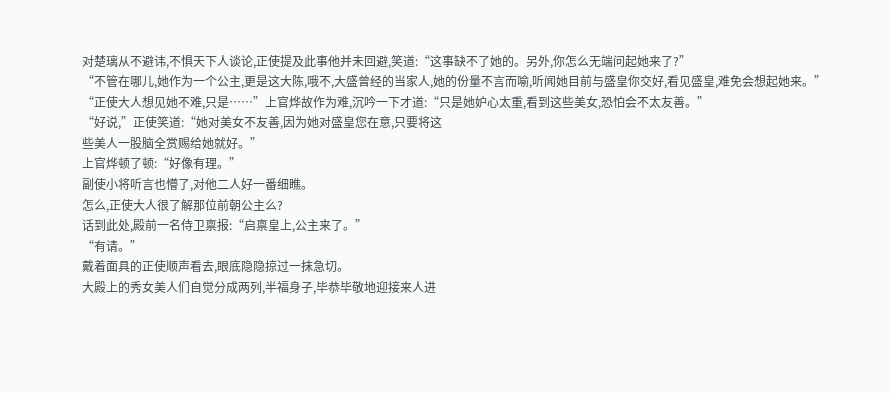对楚璃从不避讳,不惧天下人谈论,正使提及此事他并未回避,笑道:“这事缺不了她的。另外,你怎么无端问起她来了?”
“不管在哪儿,她作为一个公主,更是这大陈,哦不,大盛曾经的当家人,她的份量不言而喻,听闻她目前与盛皇你交好,看见盛皇,难免会想起她来。”
“正使大人想见她不难,只是……”上官烨故作为难,沉吟一下才道:“只是她妒心太重,看到这些美女,恐怕会不太友善。”
“好说,”正使笑道:“她对美女不友善,因为她对盛皇您在意,只要将这
些美人一股脑全赏赐给她就好。”
上官烨顿了顿:“好像有理。”
副使小将听言也懵了,对他二人好一番细瞧。
怎么,正使大人很了解那位前朝公主么?
话到此处,殿前一名侍卫禀报:“启禀皇上,公主来了。”
“有请。”
戴着面具的正使顺声看去,眼底隐隐掠过一抹急切。
大殿上的秀女美人们自觉分成两列,半福身子,毕恭毕敬地迎接来人进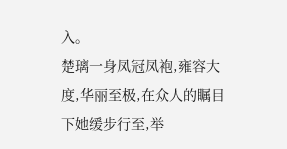入。
楚璃一身凤冠凤袍,雍容大度,华丽至极,在众人的瞩目下她缓步行至,举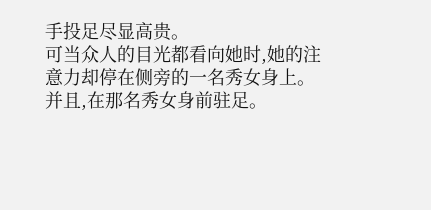手投足尽显高贵。
可当众人的目光都看向她时,她的注意力却停在侧旁的一名秀女身上。
并且,在那名秀女身前驻足。